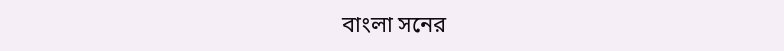বাংলা সনের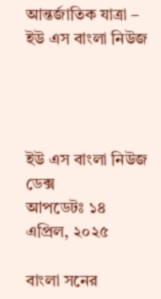আন্তর্জাতিক যাত্রা – ইউ এস বাংলা নিউজ




ইউ এস বাংলা নিউজ ডেক্স
আপডেটঃ ১৪ এপ্রিল, ২০২৫

বাংলা সনের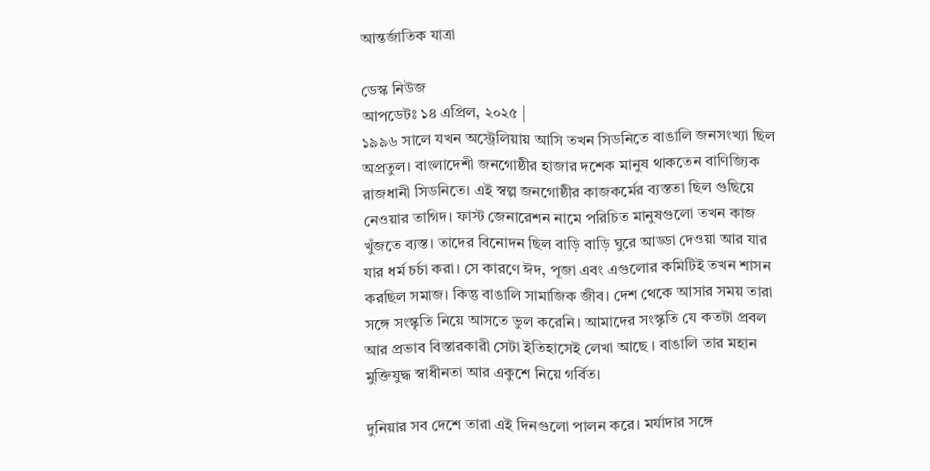আন্তর্জাতিক যাত্রা

ডেস্ক নিউজ
আপডেটঃ ১৪ এপ্রিল, ২০২৫ |
১৯৯৬ সালে যখন অস্ট্রেলিয়ায় আসি তখন সিডনিতে বাঙালি জনসংখ্যা ছিল অপ্রতুল। বাংলাদেশী জনগোষ্ঠীর হাজার দশেক মানুষ থাকতেন বাণিজ্যিক রাজধানী সিডনিতে। এই স্বল্প জনগোষ্ঠীর কাজকর্মের ব্যস্ততা ছিল গুছিয়ে নেওয়ার তাগিদ। ফাস্ট জেনারেশন নামে পরিচিত মানুষগুলো তখন কাজ খুঁজতে ব্যস্ত। তাদের বিনোদন ছিল বাড়ি বাড়ি ঘুরে আড্ডা দেওয়া আর যার যার ধর্ম চর্চা করা। সে কারণে ঈদ, পূজা এবং এগুলোর কমিটিই তখন শাসন করছিল সমাজ। কিন্তু বাঙালি সামাজিক জীব। দেশ থেকে আসার সময় তারা সঙ্গে সংস্কৃতি নিয়ে আসতে ভুল করেনি। আমাদের সংস্কৃতি যে কতটা প্রবল আর প্রভাব বিস্তারকারী সেটা ইতিহাসেই লেখা আছে । বাঙালি তার মহান মুক্তিযুদ্ধ স্বাধীনতা আর একুশে নিয়ে গর্বিত।

দুনিয়ার সব দেশে তারা এই দিনগুলো পালন করে। মর্যাদার সঙ্গে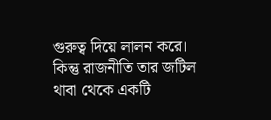গুরুত্ব দিয়ে লালন করে। কিন্তু রাজনীতি তার জটিল থাবা থেকে একটি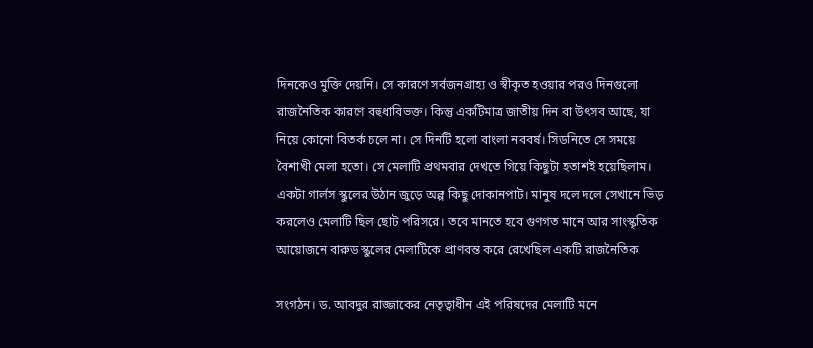দিনকেও মুক্তি দেয়নি। সে কারণে সর্বজনগ্রাহ্য ও স্বীকৃত হওয়ার পরও দিনগুলো রাজনৈতিক কারণে বহুধাবিভক্ত। কিন্তু একটিমাত্র জাতীয় দিন বা উৎসব আছে, যা নিয়ে কোনো বিতর্ক চলে না। সে দিনটি হলো বাংলা নববর্ষ। সিডনিতে সে সময়ে বৈশাখী মেলা হতো। সে মেলাটি প্রথমবার দেখতে গিয়ে কিছুটা হতাশই হয়েছিলাম। একটা গার্লস স্কুলের উঠান জুড়ে অল্প কিছু দোকানপাট। মানুষ দলে দলে সেখানে ভিড় করলেও মেলাটি ছিল ছোট পরিসরে। তবে মানতে হবে গুণগত মানে আর সাংস্কৃতিক আয়োজনে বারুড স্কুলের মেলাটিকে প্রাণবন্ত করে রেখেছিল একটি রাজনৈতিক

সংগঠন। ড. আবদুর রাজ্জাকের নেতৃত্বাধীন এই পরিষদের মেলাটি মনে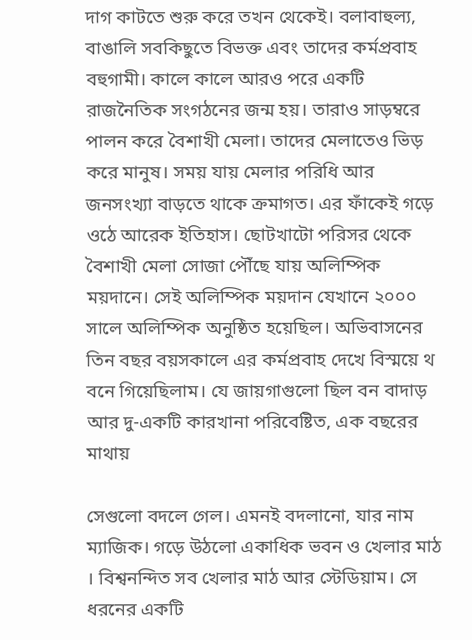দাগ কাটতে শুরু করে তখন থেকেই। বলাবাহুল্য, বাঙালি সবকিছুতে বিভক্ত এবং তাদের কর্মপ্রবাহ বহুগামী। কালে কালে আরও পরে একটি রাজনৈতিক সংগঠনের জন্ম হয়। তারাও সাড়ম্বরে পালন করে বৈশাখী মেলা। তাদের মেলাতেও ভিড় করে মানুষ। সময় যায় মেলার পরিধি আর জনসংখ্যা বাড়তে থাকে ক্রমাগত। এর ফাঁকেই গড়ে ওঠে আরেক ইতিহাস। ছোটখাটো পরিসর থেকে বৈশাখী মেলা সোজা পৌঁছে যায় অলিম্পিক ময়দানে। সেই অলিম্পিক ময়দান যেখানে ২০০০ সালে অলিম্পিক অনুষ্ঠিত হয়েছিল। অভিবাসনের তিন বছর বয়সকালে এর কর্মপ্রবাহ দেখে বিস্ময়ে থ বনে গিয়েছিলাম। যে জায়গাগুলো ছিল বন বাদাড় আর দু-একটি কারখানা পরিবেষ্টিত, এক বছরের মাথায়

সেগুলো বদলে গেল। এমনই বদলানো, যার নাম ম্যাজিক। গড়ে উঠলো একাধিক ভবন ও খেলার মাঠ । বিশ্বনন্দিত সব খেলার মাঠ আর স্টেডিয়াম। সে ধরনের একটি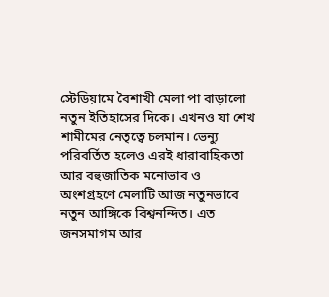স্টেডিয়ামে বৈশাখী মেলা পা বাড়ালো নতুন ইতিহাসের দিকে। এখনও যা শেখ শামীমের নেতৃত্বে চলমান। ভেন্যু পরিবর্তিত হলেও এরই ধারাবাহিকতা আর বহুজাতিক মনোভাব ও অংশগ্রহণে মেলাটি আজ নতুনভাবে নতুন আঙ্গিকে বিশ্বনন্দিত। এত জনসমাগম আর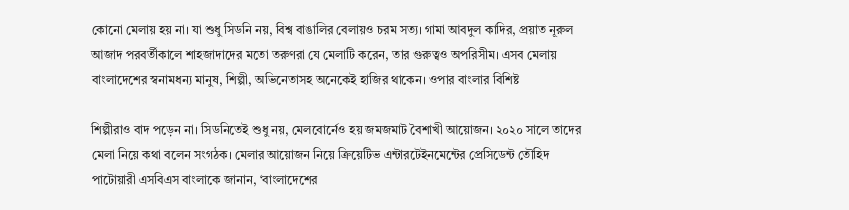কোনো মেলায় হয় না। যা শুধু সিডনি নয়, বিশ্ব বাঙালির বেলায়ও চরম সত্য। গামা আবদুল কাদির, প্রয়াত নূরুল আজাদ পরবর্তীকালে শাহজাদাদের মতো তরুণরা যে মেলাটি করেন, তার গুরুত্বও অপরিসীম। এসব মেলায় বাংলাদেশের স্বনামধন্য মানুষ, শিল্পী, অভিনেতাসহ অনেকেই হাজির থাকেন। ওপার বাংলার বিশিষ্ট

শিল্পীরাও বাদ পড়েন না। সিডনিতেই শুধু নয়, মেলবোর্নেও হয় জমজমাট বৈশাখী আয়োজন। ২০২০ সালে তাদের মেলা নিয়ে কথা বলেন সংগঠক। মেলার আয়োজন নিয়ে ক্রিয়েটিভ এন্টারটেইনমেন্টের প্রেসিডেন্ট তৌহিদ পাটোয়ারী এসবিএস বাংলাকে জানান, ‘বাংলাদেশের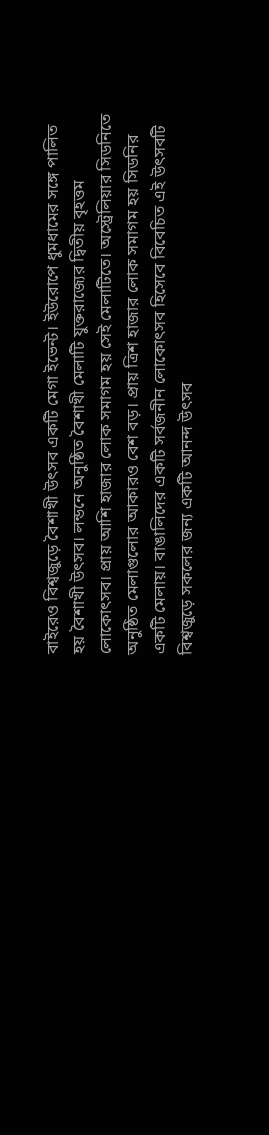বাইরেও বিশ্বজুড়ে বৈশাখী উৎসব একটি মেগা ইভেন্ট। ইউরোপে ধুমধামের সঙ্গে পালিত হয় বৈশাখী উৎসব। লন্ডনে অনুষ্ঠিত বৈশাখী মেলাটি যুক্তরাজ্যের দ্বিতীয় বৃহত্তম লোকোৎসব। প্রায় আশি হাজার লোক সমাগম হয় সেই মেলাটিতে। অস্ট্রেলিয়ার সিডনিতে অনুষ্ঠিত মেলাগুলোর আকারও বেশ বড়। প্রায় ত্রিশ হাজার লোক সমাগম হয় সিডনির একটি মেলায়। বাঙালিদের একটি সর্বজনীন লোকোৎসব হিসেবে বিবেচিত এই উৎসবটি বিশ্বজুড়ে সকলের জন্য একটি আনন্দ উৎসব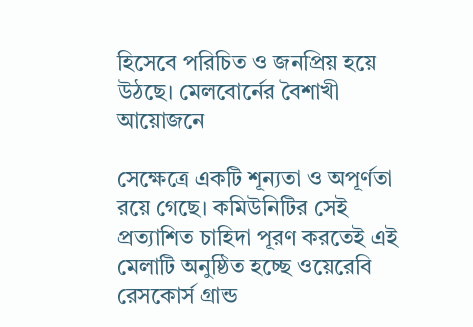হিসেবে পরিচিত ও জনপ্রিয় হয়ে উঠছে। মেলবোর্নের বৈশাখী আয়োজনে

সেক্ষেত্রে একটি শূন্যতা ও অপূর্ণতা রয়ে গেছে। কমিউনিটির সেই প্রত্যাশিত চাহিদা পূরণ করতেই এই মেলাটি অনুষ্ঠিত হচ্ছে ওয়েরেবি রেসকোর্স গ্রান্ড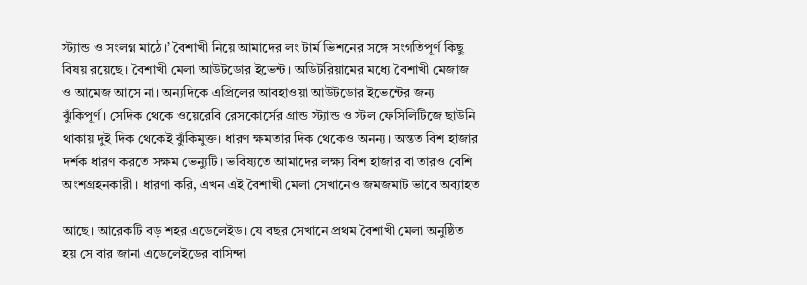স্ট্যান্ড ও সংলগ্ন মাঠে।’ বৈশাখী নিয়ে আমাদের লং টার্ম ভিশনের সঙ্গে সংগতিপূর্ণ কিছু বিষয় রয়েছে। বৈশাখী মেলা আউটডোর ইভেন্ট। অডিটরিয়ামের মধ্যে বৈশাখী মেজাজ ও আমেজ আসে না। অন্যদিকে এপ্রিলের আবহাওয়া আউটডোর ইভেন্টের জন্য ঝুঁকিপূর্ণ। সেদিক থেকে ওয়েরেবি রেসকোর্সের গ্রান্ড স্ট্যান্ড ও স্টল ফেসিলিটিজে ছাউনি থাকায় দুই দিক থেকেই ঝুঁকিমুক্ত। ধারণ ক্ষমতার দিক থেকেও অনন্য। অন্তত বিশ হাজার দর্শক ধারণ করতে সক্ষম ভেন্যুটি। ভবিষ্যতে আমাদের লক্ষ্য বিশ হাজার বা তারও বেশি অংশগ্রহনকারী। ধারণা করি, এখন এই বৈশাখী মেলা সেখানেও জমজমাট ভাবে অব্যাহত

আছে। আরেকটি বড় শহর এডেলেইড। যে বছর সেখানে প্রথম বৈশাখী মেলা অনুষ্ঠিত হয় সে বার জানা এডেলেইডের বাসিন্দা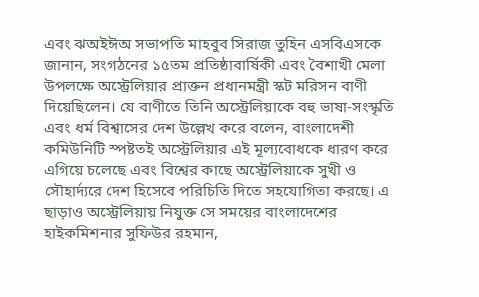এবং ঝঅইঈঅ সভাপতি মাহবুব সিরাজ তুহিন এসবিএসকে জানান, সংগঠনের ১৫তম প্রতিষ্ঠাবার্ষিকী এবং বৈশাখী মেলা উপলক্ষে অস্ট্রেলিয়ার প্রাক্তন প্রধানমন্ত্রী স্কট মরিসন বাণী দিয়েছিলেন। যে বাণীতে তিনি অস্ট্রেলিয়াকে বহু ভাষা-সংস্কৃতি এবং ধর্ম বিশ্বাসের দেশ উল্লেখ করে বলেন, বাংলাদেশী কমিউনিটি স্পষ্টতই অস্ট্রেলিয়ার এই মূল্যবোধকে ধারণ করে এগিয়ে চলেছে এবং বিশ্বের কাছে অস্ট্রেলিয়াকে সুখী ও সৌহার্দ্যরে দেশ হিসেবে পরিচিতি দিতে সহযোগিতা করছে। এ ছাড়াও অস্ট্রেলিয়ায় নিযুক্ত সে সময়ের বাংলাদেশের হাইকমিশনার সুফিউর রহমান,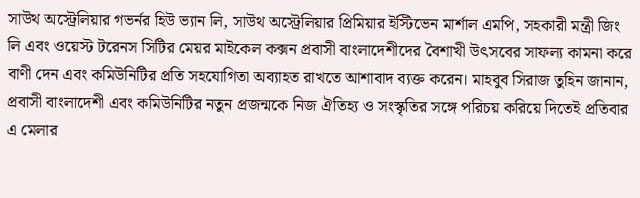সাউথ অস্ট্রেলিয়ার গভর্নর হিউ ভ্যান লি, সাউথ অস্ট্রেলিয়ার প্রিমিয়ার ইস্টিভেন মার্শাল এমপি, সহকারী মন্ত্রী জিং লি এবং ওয়েস্ট টরেনস সিটির মেয়র মাইকেল কক্সন প্রবাসী বাংলাদেশীদের বৈশাখী উৎসবের সাফল্য কামনা করে বাণী দেন এবং কমিউনিটির প্রতি সহযোগিতা অব্যাহত রাখতে আশাবাদ ব্যক্ত করেন। মাহবুব সিরাজ তুহিন জানান, প্রবাসী বাংলাদেশী এবং কমিউনিটির নতুন প্রজন্মকে নিজ ঐতিহ্য ও সংস্কৃতির সঙ্গে পরিচয় করিয়ে দিতেই প্রতিবার এ মেলার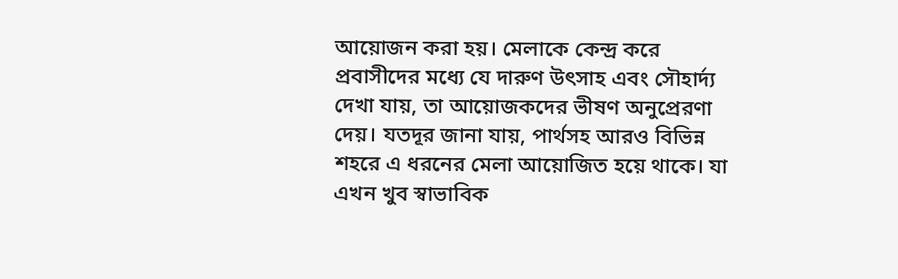আয়োজন করা হয়। মেলাকে কেন্দ্র করে প্রবাসীদের মধ্যে যে দারুণ উৎসাহ এবং সৌহার্দ্য দেখা যায়, তা আয়োজকদের ভীষণ অনুপ্রেরণা দেয়। যতদূর জানা যায়, পার্থসহ আরও বিভিন্ন শহরে এ ধরনের মেলা আয়োজিত হয়ে থাকে। যা এখন খুব স্বাভাবিক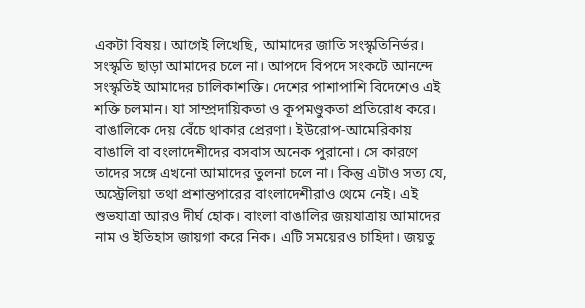একটা বিষয়। আগেই লিখেছি, আমাদের জাতি সংস্কৃতিনির্ভর। সংস্কৃতি ছাড়া আমাদের চলে না। আপদে বিপদে সংকটে আনন্দে সংস্কৃতিই আমাদের চালিকাশক্তি। দেশের পাশাপাশি বিদেশেও এই শক্তি চলমান। যা সাম্প্রদায়িকতা ও কূপমণ্ডুকতা প্রতিরোধ করে। বাঙালিকে দেয় বেঁচে থাকার প্রেরণা। ইউরোপ-আমেরিকায় বাঙালি বা বংলাদেশীদের বসবাস অনেক পুরানো। সে কারণে তাদের সঙ্গে এখনো আমাদের তুলনা চলে না। কিন্তু এটাও সত্য যে, অস্ট্রেলিয়া তথা প্রশান্তপারের বাংলাদেশীরাও থেমে নেই। এই শুভযাত্রা আরও দীর্ঘ হোক। বাংলা বাঙালির জয়যাত্রায় আমাদের নাম ও ইতিহাস জায়গা করে নিক। এটি সময়েরও চাহিদা। জয়তু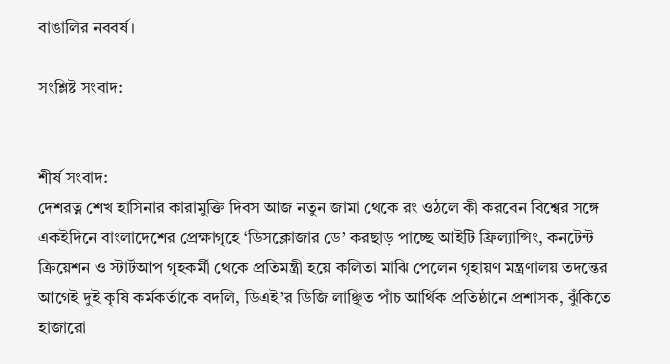বাঙালির নববর্ষ।

সংশ্লিষ্ট সংবাদ:


শীর্ষ সংবাদ:
দেশরত্ন শেখ হাসিনার কারামুক্তি দিবস আজ নতুন জামা থেকে রং ওঠলে কী করবেন বিশ্বের সঙ্গে একইদিনে বাংলাদেশের প্রেক্ষাগৃহে ‘ডিসক্লোজার ডে’ করছাড় পাচ্ছে আইটি ফ্রিল্যান্সিং, কনটেন্ট ক্রিয়েশন ও স্টার্টআপ গৃহকর্মী থেকে প্রতিমন্ত্রী হয়ে কলিতা মাঝি পেলেন গৃহায়ণ মন্ত্রণালয় তদন্তের আগেই দুই কৃষি কর্মকর্তাকে বদলি, ডিএই’র ডিজি লাঞ্ছিত পাঁচ আর্থিক প্রতিষ্ঠানে প্রশাসক, ঝুঁকিতে হাজারো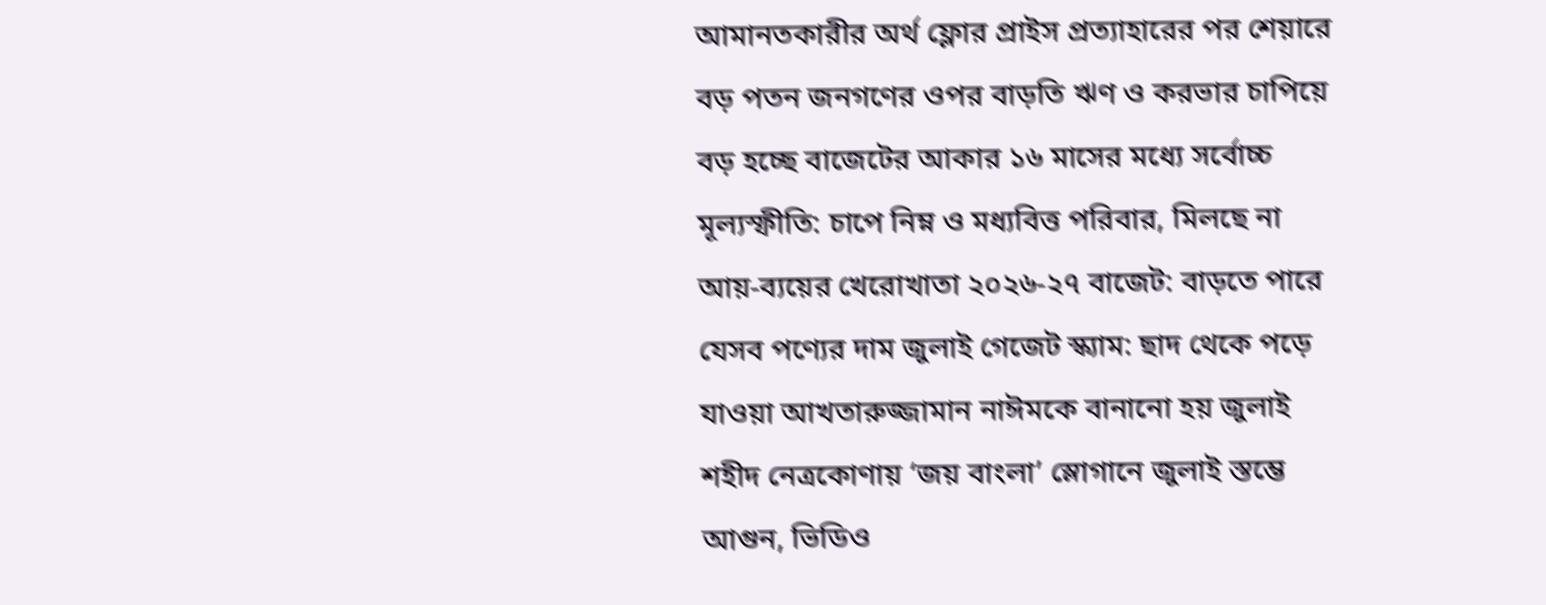আমানতকারীর অর্থ ফ্লোর প্রাইস প্রত্যাহারের পর শেয়ারে বড় পতন জনগণের ওপর বাড়তি ঋণ ও করভার চাপিয়ে বড় হচ্ছে বাজেটের আকার ১৬ মাসের মধ্যে সর্বোচ্চ মূল্যস্ফীতি: চাপে নিম্ন ও মধ্যবিত্ত পরিবার, মিলছে না আয়-ব্যয়ের খেরোখাতা ২০২৬-২৭ বাজেট: বাড়তে পারে যেসব পণ্যের দাম জুলাই গেজেট স্ক্যাম: ছাদ থেকে পড়ে যাওয়া আখতারুজ্জামান নাঈমকে বানানো হয় জুলাই শহীদ নেত্রকোণায় ‘জয় বাংলা’ স্লোগানে জুলাই স্তম্ভে আগুন, ভিডিও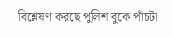বিশ্লেষণ করছে পুলিশ বুকে পাঁচটা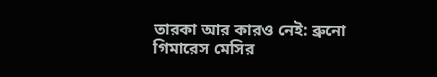তারকা আর কারও নেই: ব্রুনো গিমারেস মেসির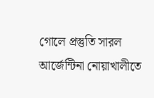গোলে প্রস্তুতি সারল আর্জেন্টিনা নোয়াখালীতে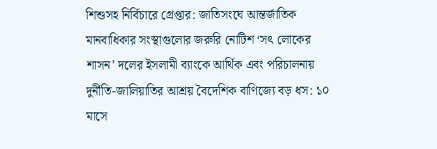শিশুসহ নির্বিচারে গ্রেপ্তার: জাতিসংঘে আন্তর্জাতিক মানবাধিকার সংস্থাগুলোর জরুরি নোটিশ ‘সৎ লোকের শাসন’ দলের ইসলামী ব্যাংকে আর্থিক এবং পরিচালনায় দুর্নীতি-জালিয়াতির আশ্রয় বৈদেশিক বাণিজ্যে বড় ধস: ১০ মাসে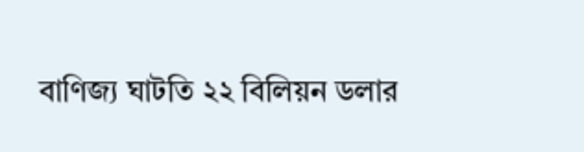বাণিজ্য ঘাটতি ২২ বিলিয়ন ডলার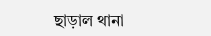ছাড়াল থানা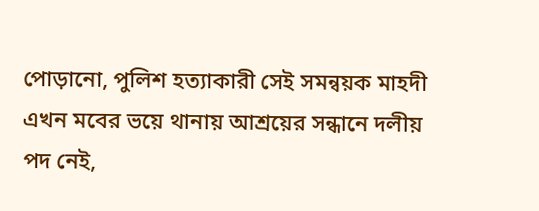পোড়ানো, পুলিশ হত্যাকারী সেই সমন্বয়ক মাহদী এখন মবের ভয়ে থানায় আশ্রয়ের সন্ধানে দলীয় পদ নেই,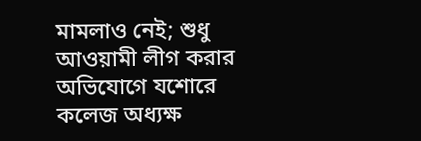মামলাও নেই; শুধু আওয়ামী লীগ করার অভিযোগে যশোরে কলেজ অধ্যক্ষ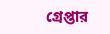গ্রেপ্তার